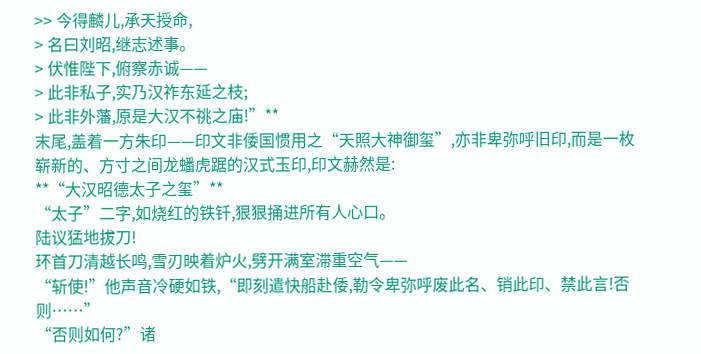>> 今得麟儿,承天授命,
> 名曰刘昭,继志述事。
> 伏惟陛下,俯察赤诚——
> 此非私子,实乃汉祚东延之枝;
> 此非外藩,原是大汉不祧之庙!”**
末尾,盖着一方朱印——印文非倭国惯用之“天照大神御玺”,亦非卑弥呼旧印,而是一枚崭新的、方寸之间龙蟠虎踞的汉式玉印,印文赫然是:
**“大汉昭德太子之玺”**
“太子”二字,如烧红的铁钎,狠狠捅进所有人心口。
陆议猛地拔刀!
环首刀清越长鸣,雪刃映着炉火,劈开满室滞重空气——
“斩使!”他声音冷硬如铁,“即刻遣快船赴倭,勒令卑弥呼废此名、销此印、禁此言!否则……”
“否则如何?”诸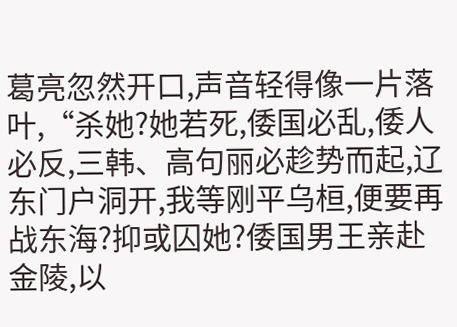葛亮忽然开口,声音轻得像一片落叶,“杀她?她若死,倭国必乱,倭人必反,三韩、高句丽必趁势而起,辽东门户洞开,我等刚平乌桓,便要再战东海?抑或囚她?倭国男王亲赴金陵,以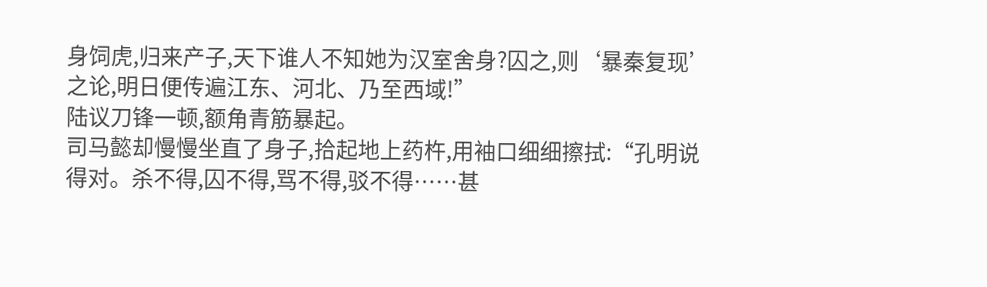身饲虎,归来产子,天下谁人不知她为汉室舍身?囚之,则‘暴秦复现’之论,明日便传遍江东、河北、乃至西域!”
陆议刀锋一顿,额角青筋暴起。
司马懿却慢慢坐直了身子,拾起地上药杵,用袖口细细擦拭:“孔明说得对。杀不得,囚不得,骂不得,驳不得……甚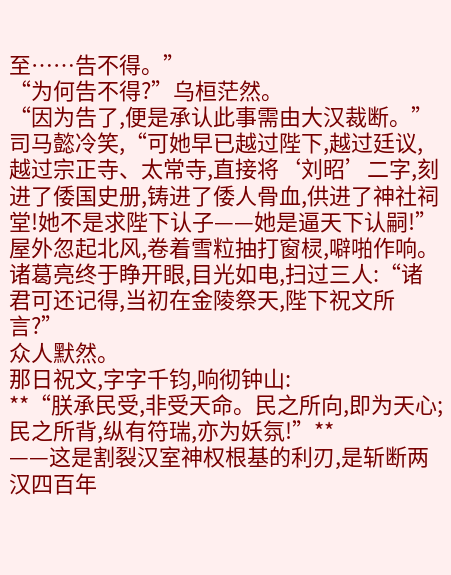至……告不得。”
“为何告不得?”乌桓茫然。
“因为告了,便是承认此事需由大汉裁断。”司马懿冷笑,“可她早已越过陛下,越过廷议,越过宗正寺、太常寺,直接将‘刘昭’二字,刻进了倭国史册,铸进了倭人骨血,供进了神社祠堂!她不是求陛下认子——她是逼天下认嗣!”
屋外忽起北风,卷着雪粒抽打窗棂,噼啪作响。
诸葛亮终于睁开眼,目光如电,扫过三人:“诸君可还记得,当初在金陵祭天,陛下祝文所言?”
众人默然。
那日祝文,字字千钧,响彻钟山:
**“朕承民受,非受天命。民之所向,即为天心;民之所背,纵有符瑞,亦为妖氛!”**
——这是割裂汉室神权根基的利刃,是斩断两汉四百年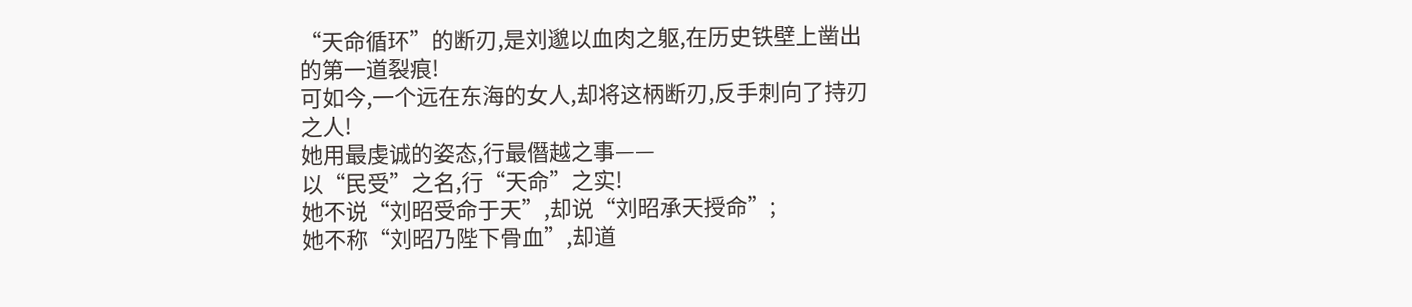“天命循环”的断刃,是刘邈以血肉之躯,在历史铁壁上凿出的第一道裂痕!
可如今,一个远在东海的女人,却将这柄断刃,反手刺向了持刃之人!
她用最虔诚的姿态,行最僭越之事——
以“民受”之名,行“天命”之实!
她不说“刘昭受命于天”,却说“刘昭承天授命”;
她不称“刘昭乃陛下骨血”,却道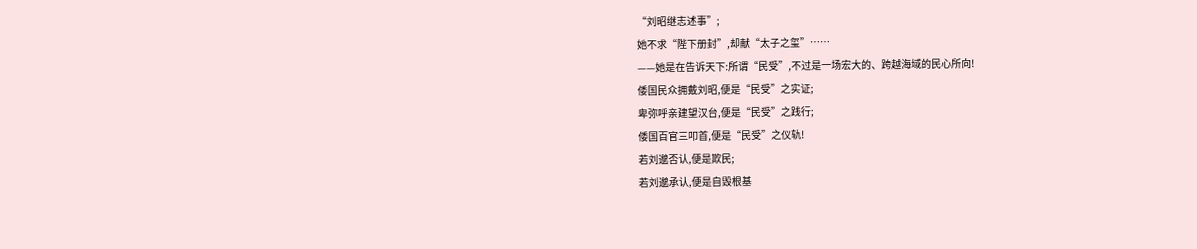“刘昭继志述事”;
她不求“陛下册封”,却献“太子之玺”……
——她是在告诉天下:所谓“民受”,不过是一场宏大的、跨越海域的民心所向!
倭国民众拥戴刘昭,便是“民受”之实证;
卑弥呼亲建望汉台,便是“民受”之践行;
倭国百官三叩首,便是“民受”之仪轨!
若刘邈否认,便是欺民;
若刘邈承认,便是自毁根基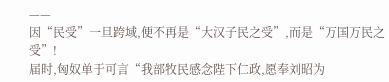——
因“民受”一旦跨域,便不再是“大汉子民之受”,而是“万国万民之受”!
届时,匈奴单于可言“我部牧民感念陛下仁政,愿奉刘昭为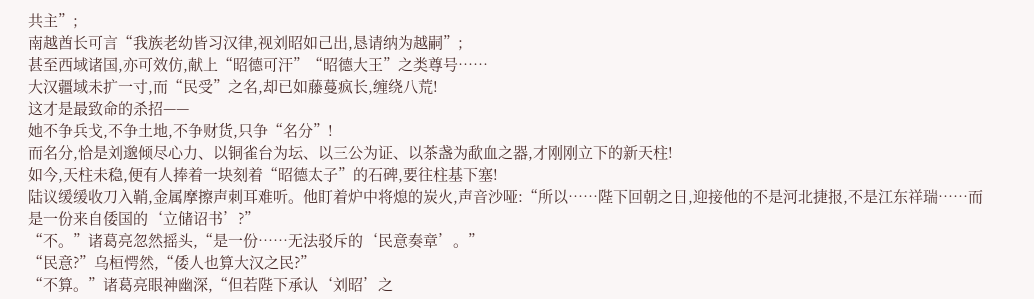共主”;
南越酋长可言“我族老幼皆习汉律,视刘昭如己出,恳请纳为越嗣”;
甚至西域诸国,亦可效仿,献上“昭德可汗”“昭德大王”之类尊号……
大汉疆域未扩一寸,而“民受”之名,却已如藤蔓疯长,缠绕八荒!
这才是最致命的杀招——
她不争兵戈,不争土地,不争财货,只争“名分”!
而名分,恰是刘邈倾尽心力、以铜雀台为坛、以三公为证、以茶盏为歃血之器,才刚刚立下的新天柱!
如今,天柱未稳,便有人捧着一块刻着“昭德太子”的石碑,要往柱基下塞!
陆议缓缓收刀入鞘,金属摩擦声刺耳难听。他盯着炉中将熄的炭火,声音沙哑:“所以……陛下回朝之日,迎接他的不是河北捷报,不是江东祥瑞……而是一份来自倭国的‘立储诏书’?”
“不。”诸葛亮忽然摇头,“是一份……无法驳斥的‘民意奏章’。”
“民意?”乌桓愕然,“倭人也算大汉之民?”
“不算。”诸葛亮眼神幽深,“但若陛下承认‘刘昭’之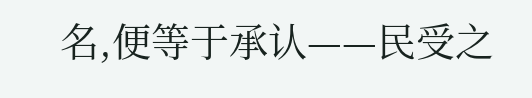名,便等于承认——民受之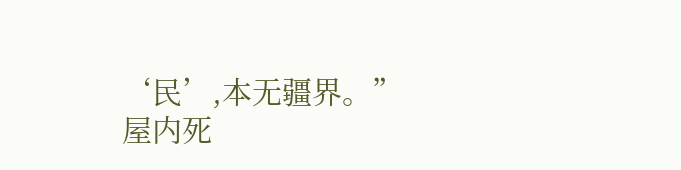‘民’,本无疆界。”
屋内死